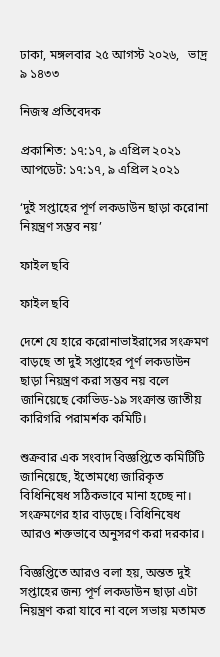ঢাকা, মঙ্গলবার ২৫ আগস্ট ২০২৬,   ভাদ্র ৯ ১৪৩৩

নিজস্ব প্রতিবেদক

প্রকাশিত: ১৭:১৭, ৯ এপ্রিল ২০২১
আপডেট: ১৭:১৭, ৯ এপ্রিল ২০২১

‘দুই সপ্তাহের পূর্ণ লকডাউন ছাড়া করোনা নিয়ন্ত্রণ সম্ভব নয়’

ফাইল ছবি

ফাইল ছবি

দেশে যে হারে করোনাভাইরাসের সংক্রমণ বাড়ছে তা দুই সপ্তাহের পূর্ণ লকডাউন ছাড়া নিয়ন্ত্রণ করা সম্ভব নয় বলে জানিয়েছে কোভিড-১৯ সংক্রান্ত জাতীয় কারিগরি পরামর্শক কমিটি।

শুক্রবার এক সংবাদ বিজ্ঞপ্তিতে কমিটিটি জানিয়েছে, ইতোমধ্যে জারিকৃত বিধিনিষেধ সঠিকভাবে মানা হচ্ছে না। সংক্রমণের হার বাড়ছে। বিধিনিষেধ আরও শক্তভাবে অনুসরণ করা দরকার।

বিজ্ঞপ্তিতে আরও বলা হয়, অন্তত দুই সপ্তাহের জন্য পূর্ণ লকডাউন ছাড়া এটা নিয়ন্ত্রণ করা যাবে না বলে সভায় মতামত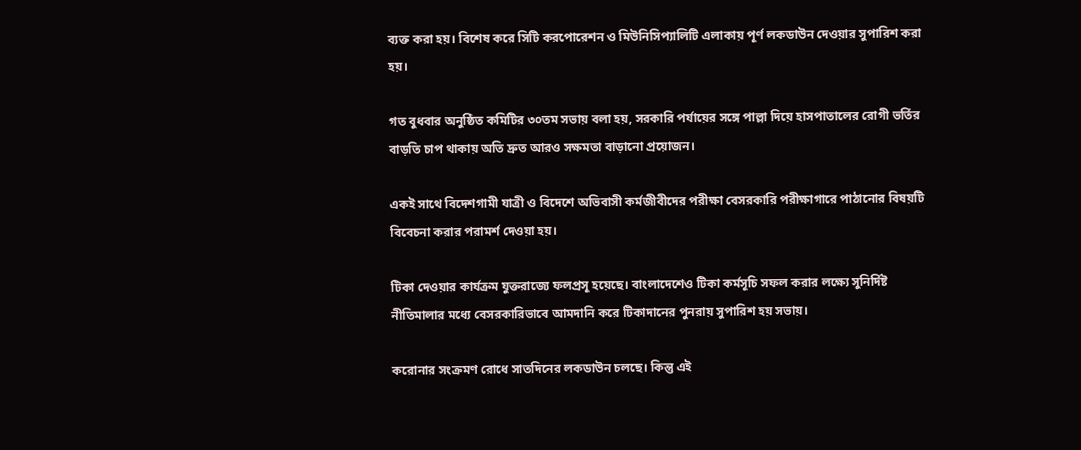ব্যক্ত করা হয়। বিশেষ করে সিটি করপোরেশন ও মিউনিসিপ্যালিটি এলাকায় পূর্ণ লকডাউন দেওয়ার সুপারিশ করা হয়।

গত বুধবার অনুষ্ঠিত কমিটির ৩০তম সভায় বলা হয়, সরকারি পর্যায়ের সঙ্গে পাল্লা দিয়ে হাসপাতালের রোগী ভর্তির বাড়তি চাপ থাকায় অতি দ্রুত আরও সক্ষমতা বাড়ানো প্রয়োজন।

একই সাথে বিদেশগামী যাত্রী ও বিদেশে অভিবাসী কর্মজীবীদের পরীক্ষা বেসরকারি পরীক্ষাগারে পাঠানোর বিষয়টি বিবেচনা করার পরামর্শ দেওয়া হয়।

টিকা দেওয়ার কার্যক্রম যুক্তরাজ্যে ফলপ্রসূ হয়েছে। বাংলাদেশেও টিকা কর্মসূচি সফল করার লক্ষ্যে সুনির্দিষ্ট নীতিমালার মধ্যে বেসরকারিভাবে আমদানি করে টিকাদানের পুনরায় সুপারিশ হয় সভায়।

করোনার সংক্রমণ রোধে সাতদিনের লকডাউন চলছে। কিন্তু এই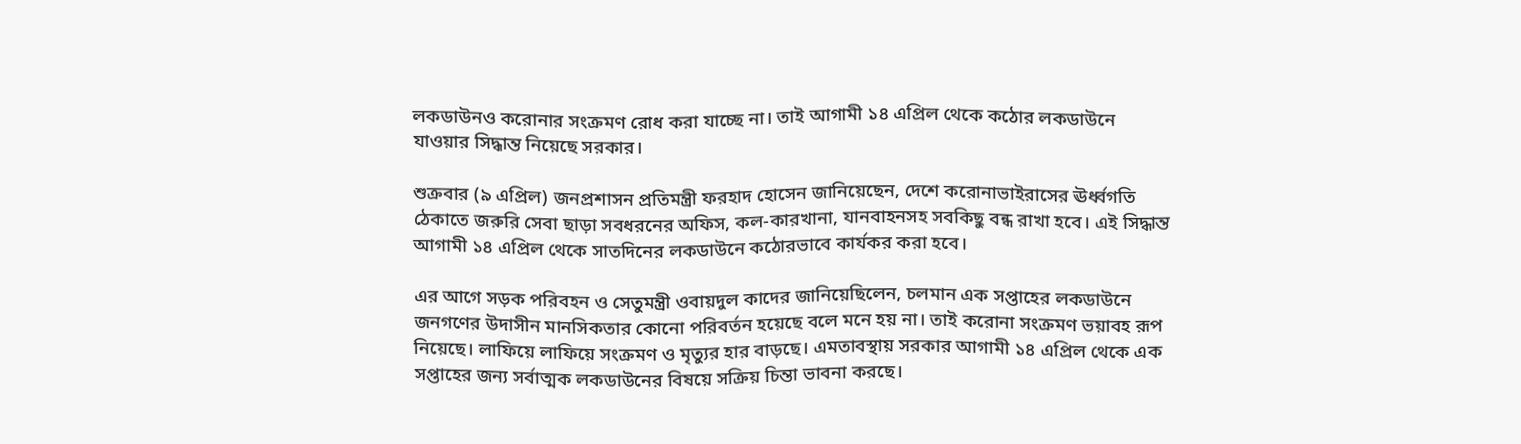লকডাউনও করোনার সংক্রমণ রোধ করা যাচ্ছে না। তাই আগামী ১৪ এপ্রিল থেকে কঠোর লকডাউনে যাওয়ার সিদ্ধান্ত নিয়েছে সরকার।

শুক্রবার (৯ এপ্রিল) জনপ্রশাসন প্রতিমন্ত্রী ফরহাদ হোসেন জানিয়েছেন, দেশে করোনাভাইরাসের ঊর্ধ্বগতি ঠেকাতে জরুরি সেবা ছাড়া সবধরনের অফিস, কল-কারখানা, যানবাহনসহ সবকিছু বন্ধ রাখা হবে। এই সিদ্ধান্ত আগামী ১৪ এপ্রিল থেকে সাতদিনের লকডাউনে কঠোরভাবে কার্যকর করা হবে।

এর আগে সড়ক পরিবহন ও সেতুমন্ত্রী ওবায়দুল কাদের জানিয়েছিলেন, চলমান এক সপ্তাহের লকডাউনে জনগণের উদাসীন মানসিকতার কোনো পরিবর্তন হয়েছে বলে মনে হয় না। তাই করোনা সংক্রমণ ভয়াবহ রূপ নিয়েছে। লাফিয়ে লাফিয়ে সংক্রমণ ও মৃত্যুর হার বাড়ছে। এমতাবস্থায় সরকার আগামী ১৪ এপ্রিল থেকে এক সপ্তাহের জন্য সর্বাত্মক লকডাউনের বিষয়ে সক্রিয় চিন্তা ভাবনা করছে।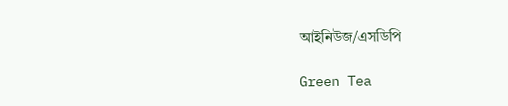আইনিউজ/এসডিপি

Green Tea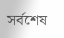সর্বশেষ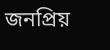জনপ্রিয়